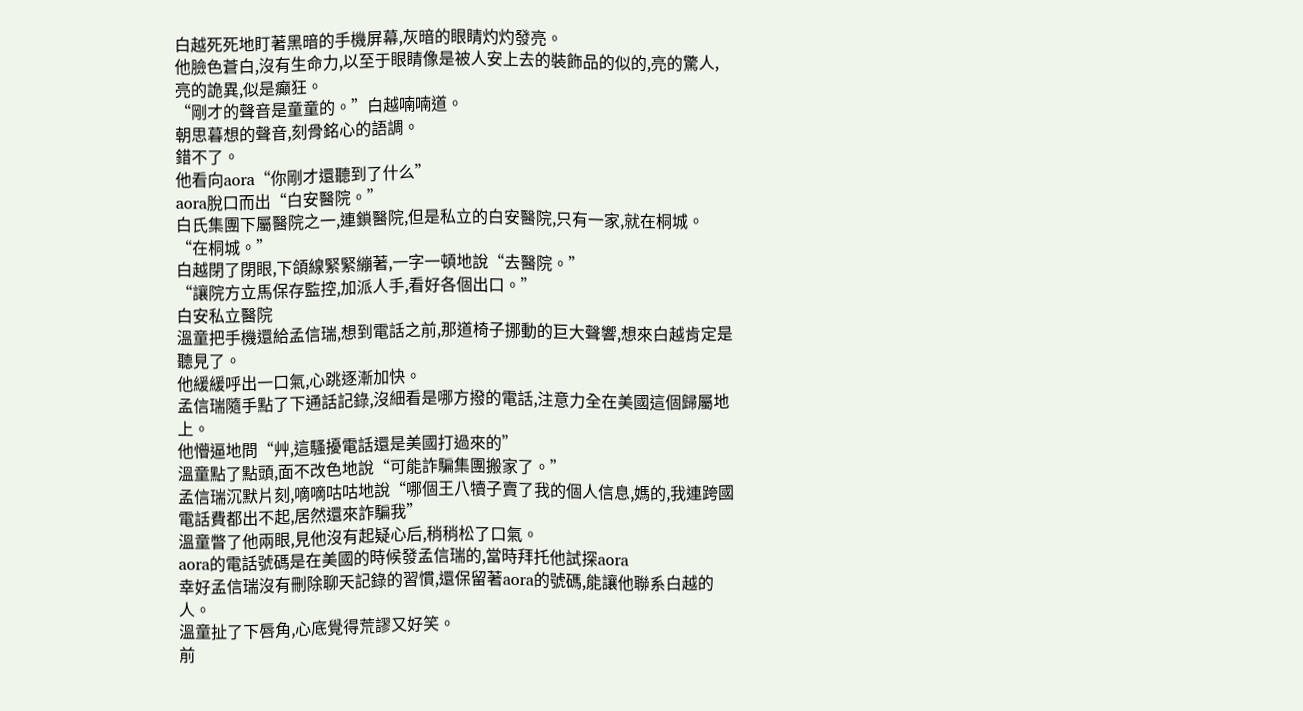白越死死地盯著黑暗的手機屏幕,灰暗的眼睛灼灼發亮。
他臉色蒼白,沒有生命力,以至于眼睛像是被人安上去的裝飾品的似的,亮的驚人,亮的詭異,似是癲狂。
“剛才的聲音是童童的。”白越喃喃道。
朝思暮想的聲音,刻骨銘心的語調。
錯不了。
他看向aora“你剛才還聽到了什么”
aora脫口而出“白安醫院。”
白氏集團下屬醫院之一,連鎖醫院,但是私立的白安醫院,只有一家,就在桐城。
“在桐城。”
白越閉了閉眼,下頜線緊緊繃著,一字一頓地說“去醫院。”
“讓院方立馬保存監控,加派人手,看好各個出口。”
白安私立醫院
溫童把手機還給孟信瑞,想到電話之前,那道椅子挪動的巨大聲響,想來白越肯定是聽見了。
他緩緩呼出一口氣,心跳逐漸加快。
孟信瑞隨手點了下通話記錄,沒細看是哪方撥的電話,注意力全在美國這個歸屬地上。
他懵逼地問“艸,這騷擾電話還是美國打過來的”
溫童點了點頭,面不改色地說“可能詐騙集團搬家了。”
孟信瑞沉默片刻,嘀嘀咕咕地說“哪個王八犢子賣了我的個人信息,媽的,我連跨國電話費都出不起,居然還來詐騙我”
溫童瞥了他兩眼,見他沒有起疑心后,稍稍松了口氣。
aora的電話號碼是在美國的時候發孟信瑞的,當時拜托他試探aora
幸好孟信瑞沒有刪除聊天記錄的習慣,還保留著aora的號碼,能讓他聯系白越的人。
溫童扯了下唇角,心底覺得荒謬又好笑。
前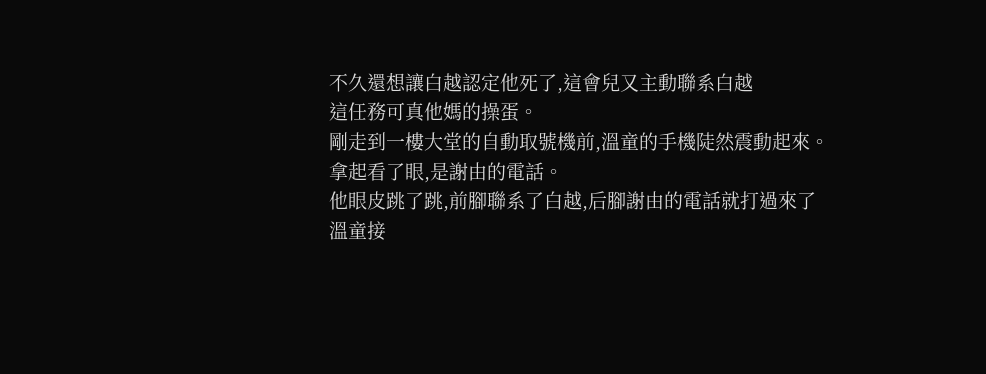不久還想讓白越認定他死了,這會兒又主動聯系白越
這任務可真他媽的操蛋。
剛走到一樓大堂的自動取號機前,溫童的手機陡然震動起來。
拿起看了眼,是謝由的電話。
他眼皮跳了跳,前腳聯系了白越,后腳謝由的電話就打過來了
溫童接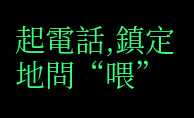起電話,鎮定地問“喂”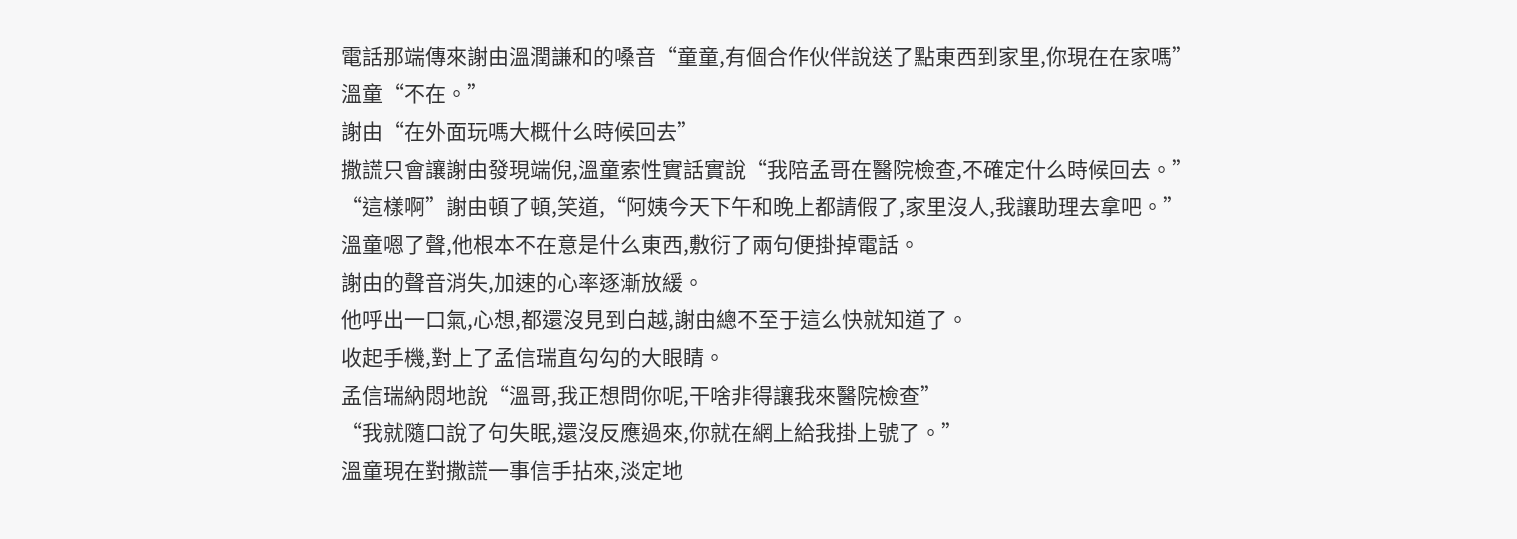電話那端傳來謝由溫潤謙和的嗓音“童童,有個合作伙伴說送了點東西到家里,你現在在家嗎”
溫童“不在。”
謝由“在外面玩嗎大概什么時候回去”
撒謊只會讓謝由發現端倪,溫童索性實話實說“我陪孟哥在醫院檢查,不確定什么時候回去。”
“這樣啊”謝由頓了頓,笑道,“阿姨今天下午和晚上都請假了,家里沒人,我讓助理去拿吧。”
溫童嗯了聲,他根本不在意是什么東西,敷衍了兩句便掛掉電話。
謝由的聲音消失,加速的心率逐漸放緩。
他呼出一口氣,心想,都還沒見到白越,謝由總不至于這么快就知道了。
收起手機,對上了孟信瑞直勾勾的大眼睛。
孟信瑞納悶地說“溫哥,我正想問你呢,干啥非得讓我來醫院檢查”
“我就隨口說了句失眠,還沒反應過來,你就在網上給我掛上號了。”
溫童現在對撒謊一事信手拈來,淡定地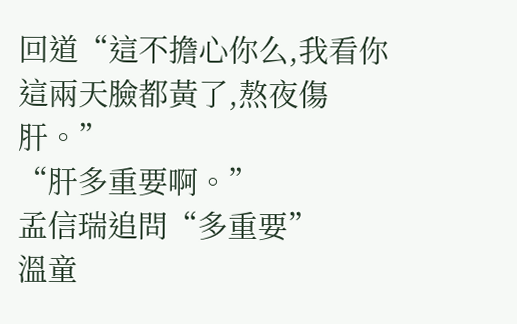回道“這不擔心你么,我看你這兩天臉都黃了,熬夜傷肝。”
“肝多重要啊。”
孟信瑞追問“多重要”
溫童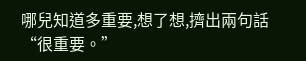哪兒知道多重要,想了想,擠出兩句話“很重要。”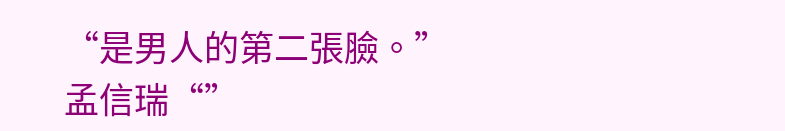“是男人的第二張臉。”
孟信瑞“”